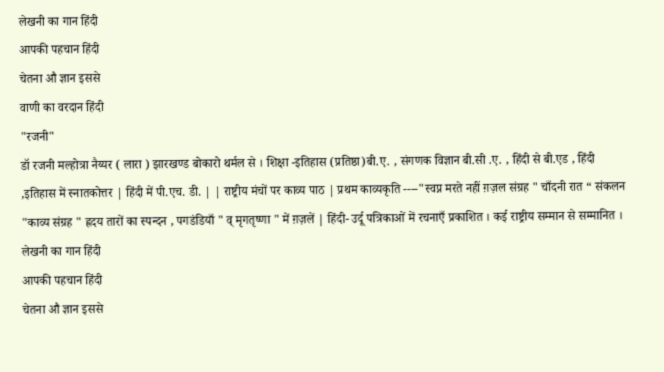लेखनी का गान हिंदी
आपकी पहचान हिंदी
चेतना औ ज्ञान इससे
वाणी का वरदान हिंदी
"रजनी"
डॉ रजनी मल्होत्रा नैय्यर ( लारा ) झारखण्ड बोकारो थर्मल से । शिक्षा -इतिहास (प्रतिष्ठा)बी.ए. , संगणक विज्ञान बी.सी .ए. , हिंदी से बी.एड , हिंदी ,इतिहास में स्नातकोत्तर | हिंदी में पी.एच. डी. | | राष्ट्रीय मंचों पर काव्य पाठ | प्रथम काव्यकृति ----"स्वप्न मरते नहीं ग़ज़ल संग्रह " चाँदनी रात “ संकलन "काव्य संग्रह " ह्रदय तारों का स्पन्दन , पगडंडियाँ " व् मृगतृष्णा " में ग़ज़लें | हिंदी- उर्दू पत्रिकाओं में रचनाएँ प्रकाशित । कई राष्ट्रीय सम्मान से सम्मानित ।
लेखनी का गान हिंदी
आपकी पहचान हिंदी
चेतना औ ज्ञान इससे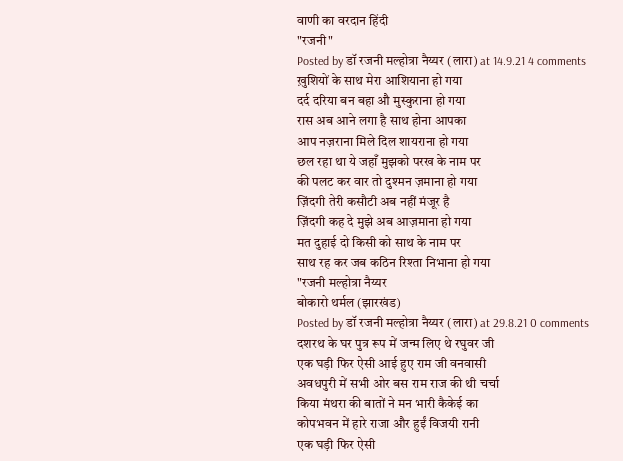वाणी का वरदान हिंदी
"रजनी"
Posted by डॉ रजनी मल्होत्रा नैय्यर (लारा) at 14.9.21 4 comments
ख़ुशियों के साथ मेरा आशियाना हो गया
दर्द दरिया बन बहा औ मुस्कुराना हो गया
रास अब आने लगा है साथ होना आपका
आप नज़राना मिले दिल शायराना हो गया
छल रहा था ये जहाँ मुझको परख के नाम पर
की पलट कर वार तो दुश्मन ज़माना हो गया
ज़िंदगी तेरी कसौटी अब नहीं मंजूर है
ज़िंदगी कह दे मुझे अब आज़माना हो गया
मत दुहाई दो किसी को साथ के नाम पर
साथ रह कर जब कठिन रिश्ता निभाना हो गया
"रजनी मल्होत्रा नैय्यर
बोकारो थर्मल (झारखंड)
Posted by डॉ रजनी मल्होत्रा नैय्यर (लारा) at 29.8.21 0 comments
दशरथ के घर पुत्र रूप में जन्म लिए थे रघुवर जी
एक घड़ी फिर ऐसी आई हुए राम जी वनवासी
अवधपुरी में सभी ओर बस राम राज की थी चर्चा
किया मंथरा की बातों ने मन भारी कैकेई का
कोपभवन में हारे राजा और हुईं विजयी रानी
एक घड़ी फिर ऐसी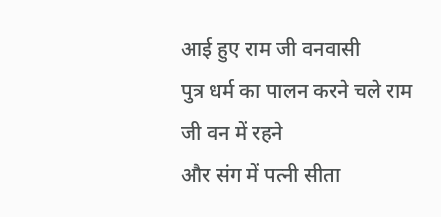आई हुए राम जी वनवासी
पुत्र धर्म का पालन करने चले राम जी वन में रहने
और संग में पत्नी सीता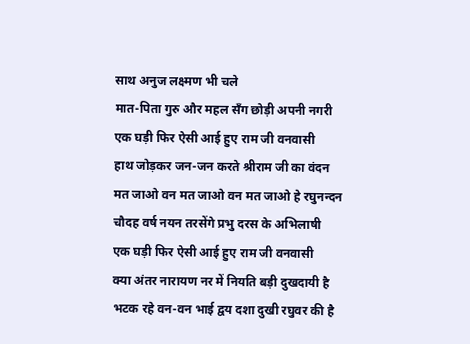साथ अनुज लक्ष्मण भी चले
मात-पिता गुरु और महल सँग छोड़ी अपनी नगरी
एक घड़ी फिर ऐसी आई हुए राम जी वनवासी
हाथ जोड़कर जन-जन करते श्रीराम जी का वंदन
मत जाओ वन मत जाओ वन मत जाओ हे रघुनन्दन
चौदह वर्ष नयन तरसेंगे प्रभु दरस के अभिलाषी
एक घड़ी फिर ऐसी आई हुए राम जी वनवासी
क्या अंतर नारायण नर में नियति बड़ी दुखदायी है
भटक रहे वन-वन भाई द्वय दशा दुखी रघुवर की है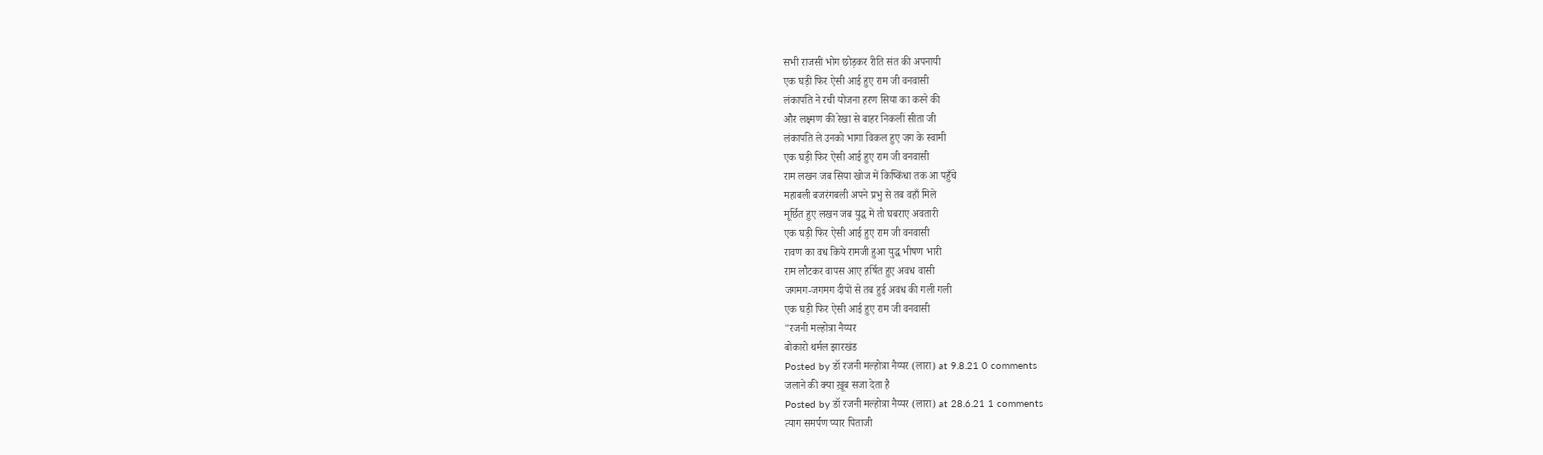सभी राजसी भोग छोड़कर रीति संत की अपनायी
एक घड़ी फिर ऐसी आई हुए राम जी वनवासी
लंकापति ने रची योजना हरण सिया का करने की
और लक्ष्मण की रेखा से बाहर निकलीं सीता जी
लंकापति ले उनको भागा विकल हुए जग के स्वामी
एक घड़ी फिर ऐसी आई हुए राम जी वनवासी
राम लखन जब सिया खोज में किष्किंधा तक आ पहुँचे
महाबली बजरंगबली अपने प्रभु से तब वहाँ मिले
मूर्छित हुए लखन जब युद्ध में तो घबराए अवतारी
एक घड़ी फिर ऐसी आई हुए राम जी वनवासी
रावण का वध किये रामजी हुआ युद्ध भीषण भारी
राम लौटकर वापस आए हर्षित हुए अवध वासी
जगमग-जगमग दीपों से तब हुई अवध की गली गली
एक घड़ी फिर ऐसी आई हुए राम जी वनवासी
"रजनी मल्होत्रा नैय्यर
बोकारो थर्मल झारखंड
Posted by डॉ रजनी मल्होत्रा नैय्यर (लारा) at 9.8.21 0 comments
जलाने की क्या ख़ूब सजा देता है
Posted by डॉ रजनी मल्होत्रा नैय्यर (लारा) at 28.6.21 1 comments
त्याग समर्पण प्यार पिताजी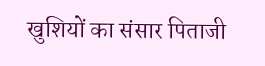खुशियों का संसार पिताजी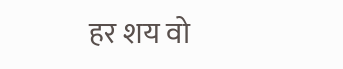हर शय वो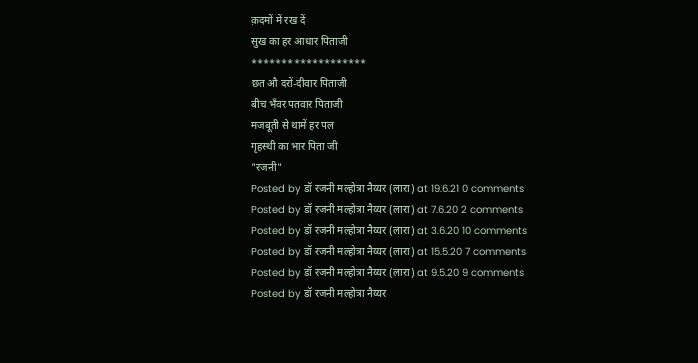क़दमों में रख दें
सुख का हर आधार पिताजी
*******************
छत औ दरों-दीवार पिताजी
बीच भँवर पतवार पिताजी
मजबूती से थामें हर पल
गृहस्थी का भार पिता जी
"रजनी"
Posted by डॉ रजनी मल्होत्रा नैय्यर (लारा) at 19.6.21 0 comments
Posted by डॉ रजनी मल्होत्रा नैय्यर (लारा) at 7.6.20 2 comments
Posted by डॉ रजनी मल्होत्रा नैय्यर (लारा) at 3.6.20 10 comments
Posted by डॉ रजनी मल्होत्रा नैय्यर (लारा) at 15.5.20 7 comments
Posted by डॉ रजनी मल्होत्रा नैय्यर (लारा) at 9.5.20 9 comments
Posted by डॉ रजनी मल्होत्रा नैय्यर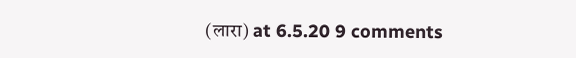(लारा) at 6.5.20 9 comments